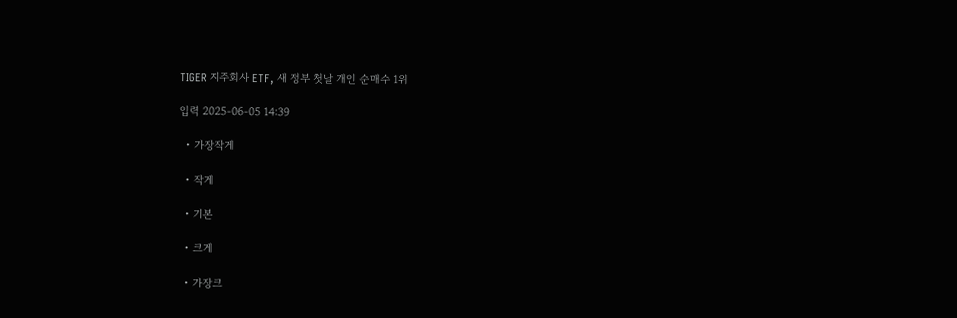TIGER 지주회사 ETF, 새 정부 첫날 개인 순매수 1위

입력 2025-06-05 14:39

  • 가장작게

  • 작게

  • 기본

  • 크게

  • 가장크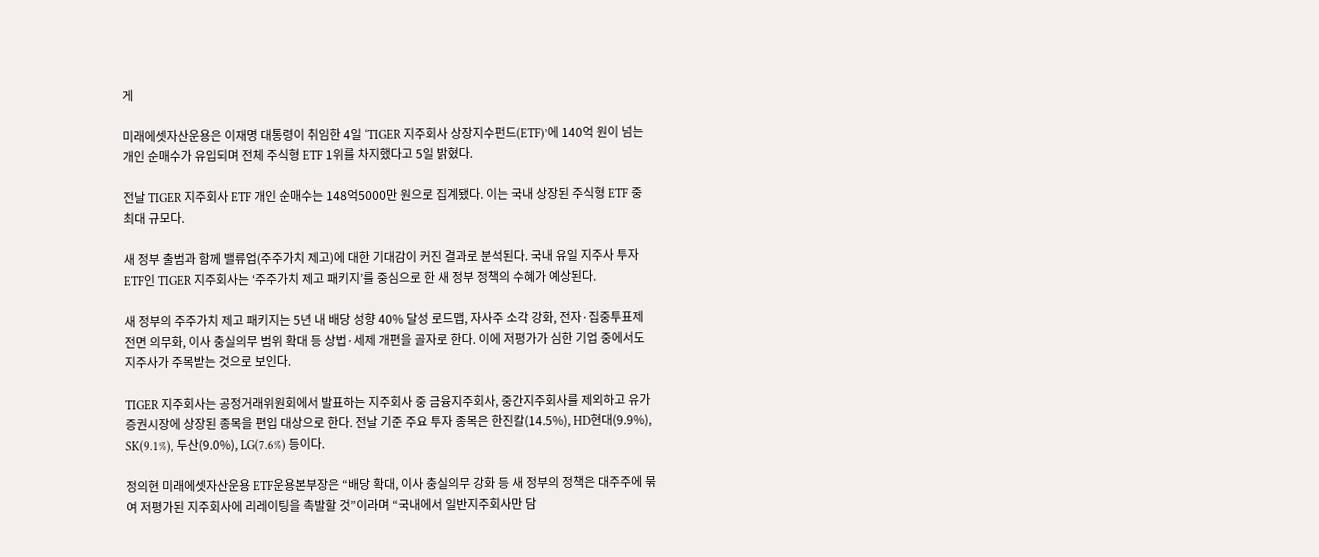게

미래에셋자산운용은 이재명 대통령이 취임한 4일 ‘TIGER 지주회사 상장지수펀드(ETF)’에 140억 원이 넘는 개인 순매수가 유입되며 전체 주식형 ETF 1위를 차지했다고 5일 밝혔다.

전날 TIGER 지주회사 ETF 개인 순매수는 148억5000만 원으로 집계됐다. 이는 국내 상장된 주식형 ETF 중 최대 규모다.

새 정부 출범과 함께 밸류업(주주가치 제고)에 대한 기대감이 커진 결과로 분석된다. 국내 유일 지주사 투자 ETF인 TIGER 지주회사는 ‘주주가치 제고 패키지’를 중심으로 한 새 정부 정책의 수혜가 예상된다.

새 정부의 주주가치 제고 패키지는 5년 내 배당 성향 40% 달성 로드맵, 자사주 소각 강화, 전자·집중투표제 전면 의무화, 이사 충실의무 범위 확대 등 상법·세제 개편을 골자로 한다. 이에 저평가가 심한 기업 중에서도 지주사가 주목받는 것으로 보인다.

TIGER 지주회사는 공정거래위원회에서 발표하는 지주회사 중 금융지주회사, 중간지주회사를 제외하고 유가증권시장에 상장된 종목을 편입 대상으로 한다. 전날 기준 주요 투자 종목은 한진칼(14.5%), HD현대(9.9%), SK(9.1%), 두산(9.0%), LG(7.6%) 등이다.

정의현 미래에셋자산운용 ETF운용본부장은 “배당 확대, 이사 충실의무 강화 등 새 정부의 정책은 대주주에 묶여 저평가된 지주회사에 리레이팅을 촉발할 것”이라며 “국내에서 일반지주회사만 담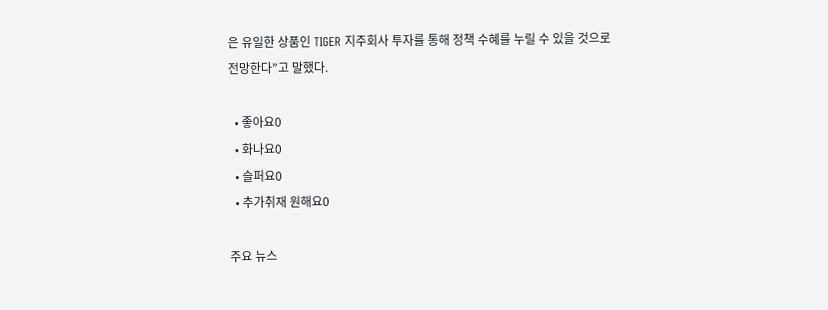은 유일한 상품인 TIGER 지주회사 투자를 통해 정책 수혜를 누릴 수 있을 것으로 전망한다”고 말했다.

  • 좋아요0
  • 화나요0
  • 슬퍼요0
  • 추가취재 원해요0

주요 뉴스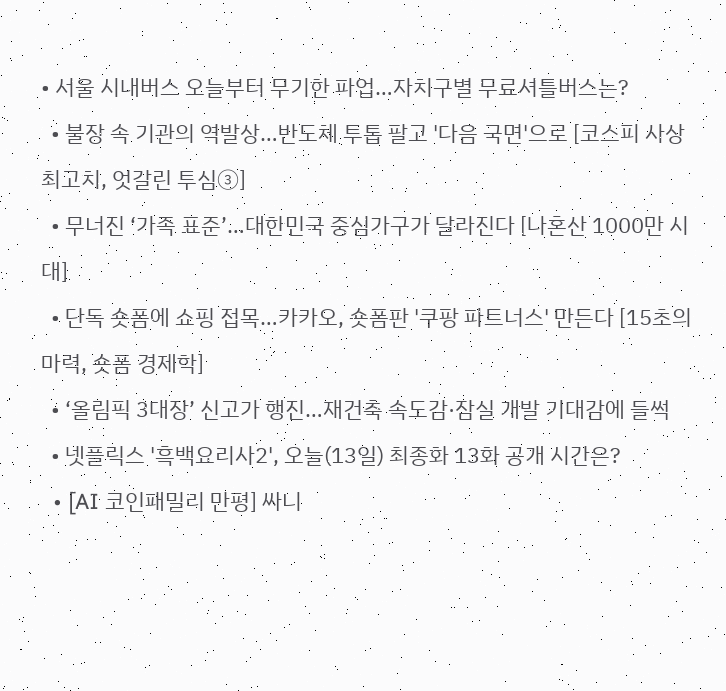• 서울 시내버스 오늘부터 무기한 파업…자치구별 무료셔틀버스는?
  • 불장 속 기관의 역발상…반도체 투톱 팔고 '다음 국면'으로 [코스피 사상 최고치, 엇갈린 투심③]
  • 무너진 ‘가족 표준’…대한민국 중심가구가 달라진다 [나혼산 1000만 시대]
  • 단독 숏폼에 쇼핑 접목…카카오, 숏폼판 '쿠팡 파트너스' 만든다 [15초의 마력, 숏폼 경제학]
  • ‘올림픽 3대장’ 신고가 행진…재건축 속도감·잠실 개발 기대감에 들썩
  • 넷플릭스 '흑백요리사2', 오늘(13일) 최종화 13화 공개 시간은?
  • [AI 코인패밀리 만평] 싸니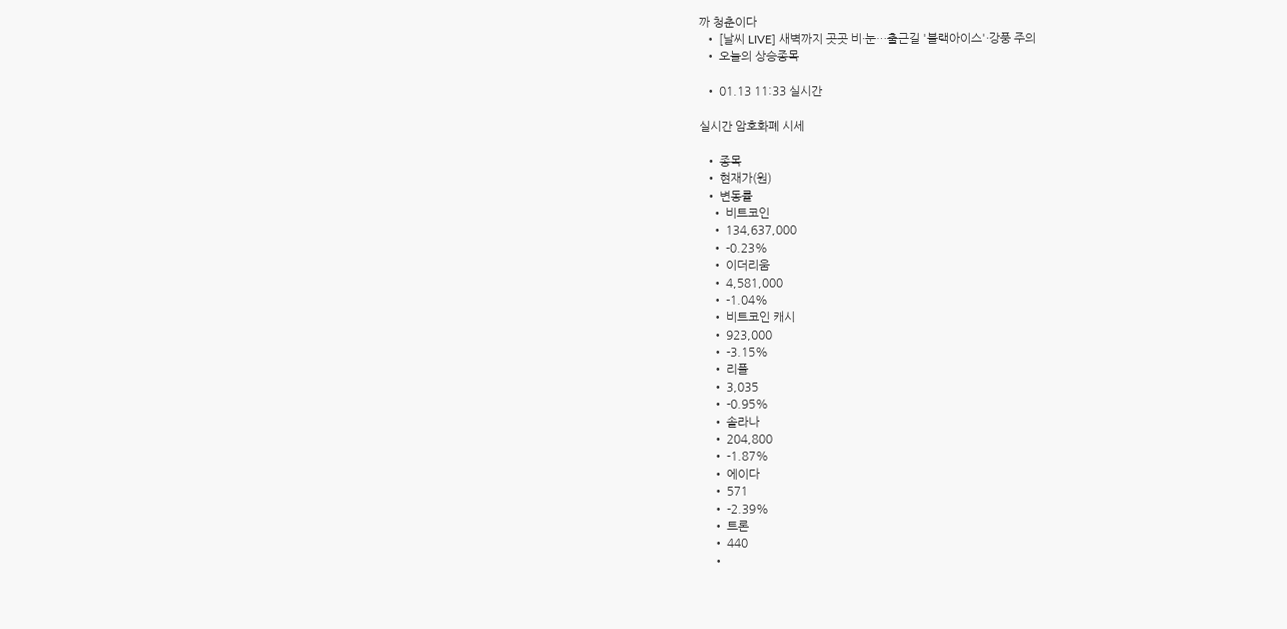까 청춘이다
  • [날씨 LIVE] 새벽까지 곳곳 비·눈…출근길 '블랙아이스'·강풍 주의
  • 오늘의 상승종목

  • 01.13 11:33 실시간

실시간 암호화폐 시세

  • 종목
  • 현재가(원)
  • 변동률
    • 비트코인
    • 134,637,000
    • -0.23%
    • 이더리움
    • 4,581,000
    • -1.04%
    • 비트코인 캐시
    • 923,000
    • -3.15%
    • 리플
    • 3,035
    • -0.95%
    • 솔라나
    • 204,800
    • -1.87%
    • 에이다
    • 571
    • -2.39%
    • 트론
    • 440
    •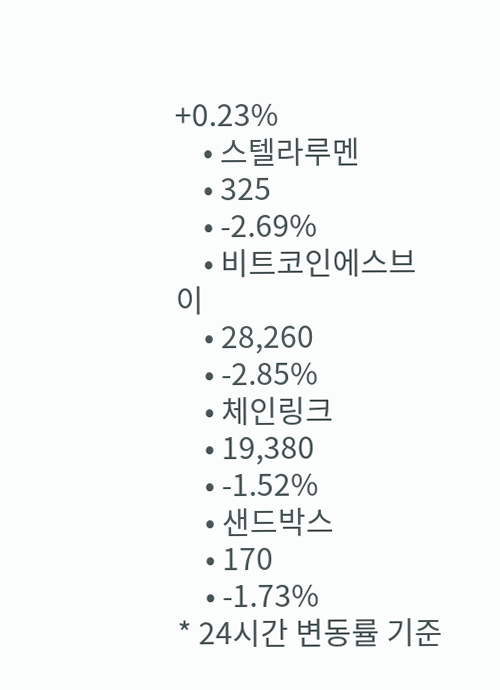+0.23%
    • 스텔라루멘
    • 325
    • -2.69%
    • 비트코인에스브이
    • 28,260
    • -2.85%
    • 체인링크
    • 19,380
    • -1.52%
    • 샌드박스
    • 170
    • -1.73%
* 24시간 변동률 기준